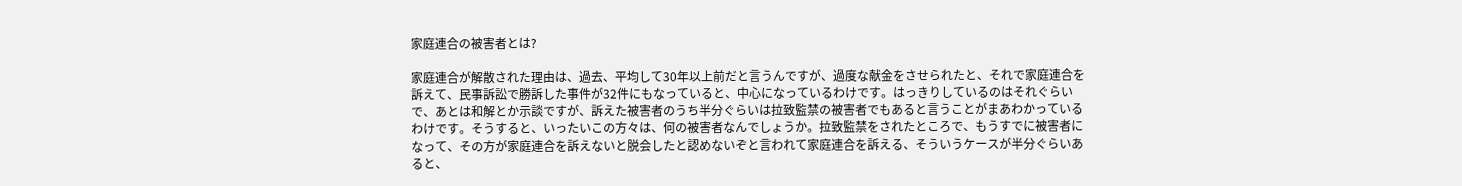家庭連合の被害者とは?

家庭連合が解散された理由は、過去、平均して30年以上前だと言うんですが、過度な献金をさせられたと、それで家庭連合を訴えて、民事訴訟で勝訴した事件が32件にもなっていると、中心になっているわけです。はっきりしているのはそれぐらいで、あとは和解とか示談ですが、訴えた被害者のうち半分ぐらいは拉致監禁の被害者でもあると言うことがまあわかっているわけです。そうすると、いったいこの方々は、何の被害者なんでしょうか。拉致監禁をされたところで、もうすでに被害者になって、その方が家庭連合を訴えないと脱会したと認めないぞと言われて家庭連合を訴える、そういうケースが半分ぐらいあると、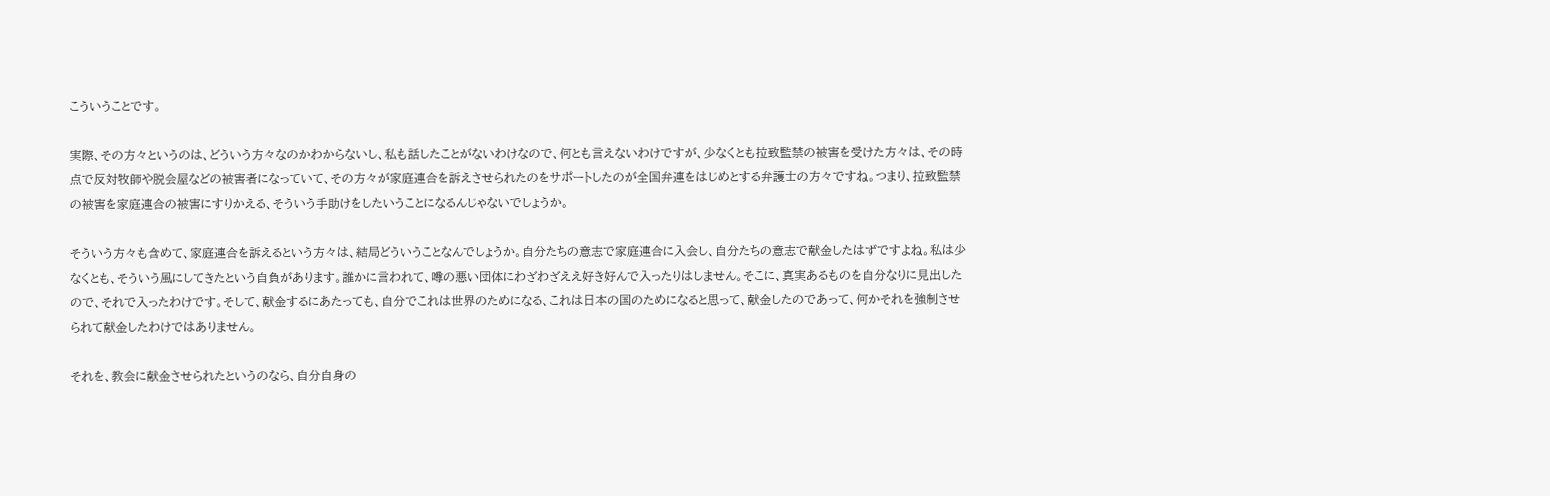こういうことです。

実際、その方々というのは、どういう方々なのかわからないし、私も話したことがないわけなので、何とも言えないわけですが、少なくとも拉致監禁の被害を受けた方々は、その時点で反対牧師や脱会屋などの被害者になっていて、その方々が家庭連合を訴えさせられたのをサポートしたのが全国弁連をはじめとする弁護士の方々ですね。つまり、拉致監禁の被害を家庭連合の被害にすりかえる、そういう手助けをしたいうことになるんじゃないでしょうか。

そういう方々も含めて、家庭連合を訴えるという方々は、結局どういうことなんでしょうか。自分たちの意志で家庭連合に入会し、自分たちの意志で献金したはずですよね。私は少なくとも、そういう風にしてきたという自負があります。誰かに言われて、噂の悪い団体にわざわざええ好き好んで入ったりはしません。そこに、真実あるものを自分なりに見出したので、それで入ったわけです。そして、献金するにあたっても、自分でこれは世界のためになる、これは日本の国のためになると思って、献金したのであって、何かそれを強制させられて献金したわけではありません。

それを、教会に献金させられたというのなら、自分自身の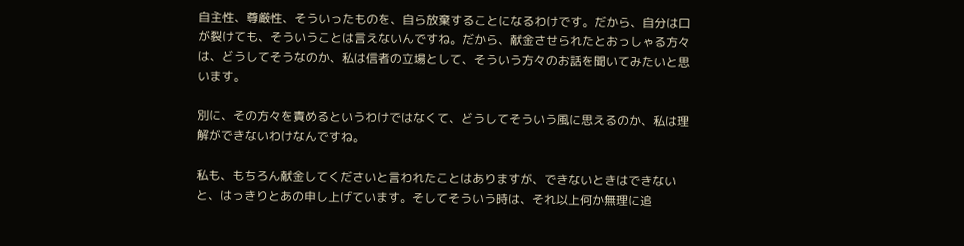自主性、尊厳性、そういったものを、自ら放棄することになるわけです。だから、自分は口が裂けても、そういうことは言えないんですね。だから、献金させられたとおっしゃる方々は、どうしてそうなのか、私は信者の立場として、そういう方々のお話を聞いてみたいと思います。

別に、その方々を責めるというわけではなくて、どうしてそういう風に思えるのか、私は理解ができないわけなんですね。

私も、もちろん献金してくださいと言われたことはありますが、できないときはできないと、はっきりとあの申し上げています。そしてそういう時は、それ以上何か無理に追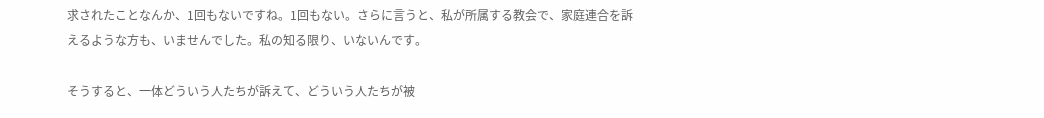求されたことなんか、1回もないですね。1回もない。さらに言うと、私が所属する教会で、家庭連合を訴えるような方も、いませんでした。私の知る限り、いないんです。

そうすると、一体どういう人たちが訴えて、どういう人たちが被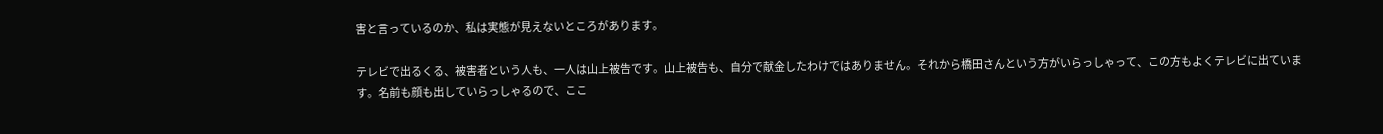害と言っているのか、私は実態が見えないところがあります。

テレビで出るくる、被害者という人も、一人は山上被告です。山上被告も、自分で献金したわけではありません。それから橋田さんという方がいらっしゃって、この方もよくテレビに出ています。名前も顔も出していらっしゃるので、ここ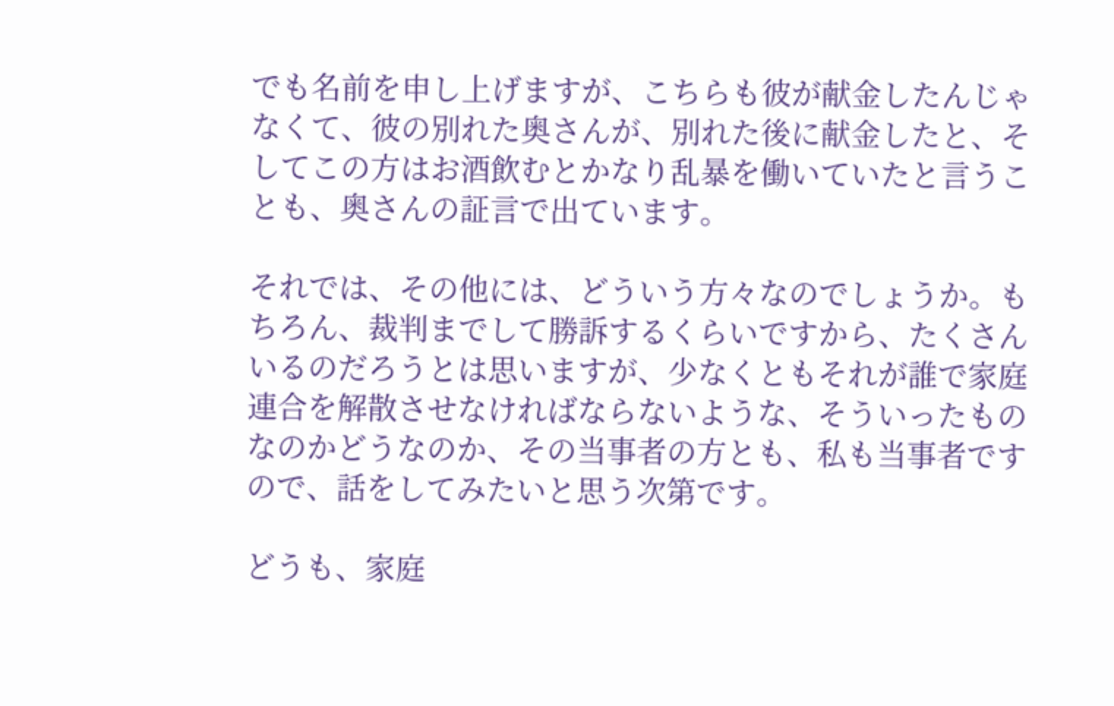でも名前を申し上げますが、こちらも彼が献金したんじゃなくて、彼の別れた奥さんが、別れた後に献金したと、そしてこの方はお酒飲むとかなり乱暴を働いていたと言うことも、奥さんの証言で出ています。

それでは、その他には、どういう方々なのでしょうか。もちろん、裁判までして勝訴するくらいですから、たくさんいるのだろうとは思いますが、少なくともそれが誰で家庭連合を解散させなければならないような、そういったものなのかどうなのか、その当事者の方とも、私も当事者ですので、話をしてみたいと思う次第です。

どうも、家庭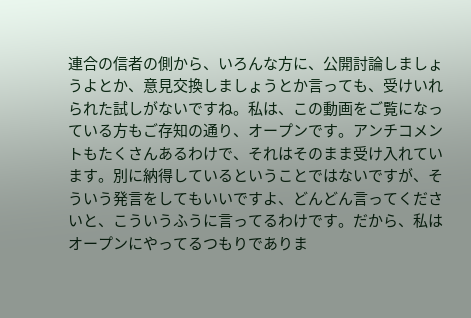連合の信者の側から、いろんな方に、公開討論しましょうよとか、意見交換しましょうとか言っても、受けいれられた試しがないですね。私は、この動画をご覧になっている方もご存知の通り、オープンです。アンチコメントもたくさんあるわけで、それはそのまま受け入れています。別に納得しているということではないですが、そういう発言をしてもいいですよ、どんどん言ってくださいと、こういうふうに言ってるわけです。だから、私はオープンにやってるつもりでありま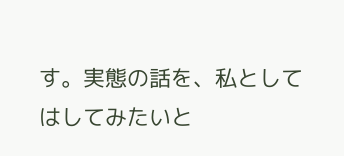す。実態の話を、私としてはしてみたいと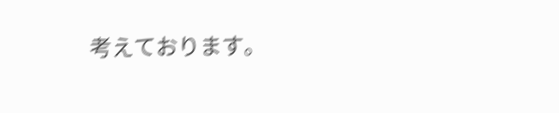考えております。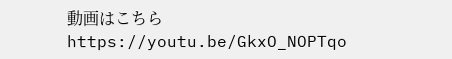動画はこちら
https://youtu.be/GkxO_NOPTqo